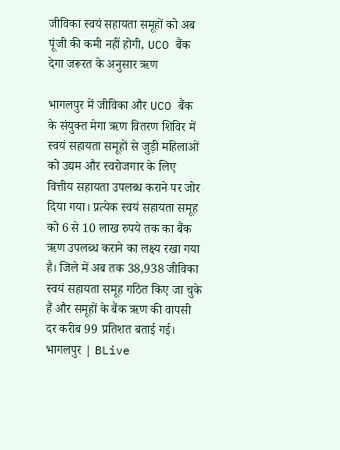जीविका स्वयं सहायता समूहों को अब पूंजी की कमी नहीं होगी, UCO बैंक देगा जरूरत के अनुसार ऋण

भागलपुर में जीविका और UCO बैंक के संयुक्त मेगा ऋण वितरण शिविर में स्वयं सहायता समूहों से जुड़ी महिलाओं को उद्यम और स्वरोजगार के लिए वित्तीय सहायता उपलब्ध कराने पर जोर दिया गया। प्रत्येक स्वयं सहायता समूह को 6 से 10 लाख रुपये तक का बैंक ऋण उपलब्ध कराने का लक्ष्य रखा गया है। जिले में अब तक 38,938 जीविका स्वयं सहायता समूह गठित किए जा चुके हैं और समूहों के बैंक ऋण की वापसी दर करीब 99 प्रतिशत बताई गई।
भागलपुर | BLive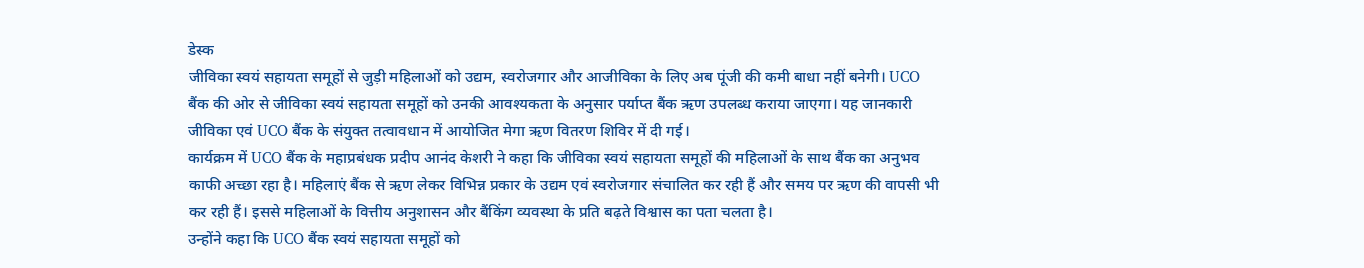डेस्क
जीविका स्वयं सहायता समूहों से जुड़ी महिलाओं को उद्यम, स्वरोजगार और आजीविका के लिए अब पूंजी की कमी बाधा नहीं बनेगी। UCO बैंक की ओर से जीविका स्वयं सहायता समूहों को उनकी आवश्यकता के अनुसार पर्याप्त बैंक ऋण उपलब्ध कराया जाएगा। यह जानकारी जीविका एवं UCO बैंक के संयुक्त तत्वावधान में आयोजित मेगा ऋण वितरण शिविर में दी गई।
कार्यक्रम में UCO बैंक के महाप्रबंधक प्रदीप आनंद केशरी ने कहा कि जीविका स्वयं सहायता समूहों की महिलाओं के साथ बैंक का अनुभव काफी अच्छा रहा है। महिलाएं बैंक से ऋण लेकर विभिन्न प्रकार के उद्यम एवं स्वरोजगार संचालित कर रही हैं और समय पर ऋण की वापसी भी कर रही हैं। इससे महिलाओं के वित्तीय अनुशासन और बैंकिंग व्यवस्था के प्रति बढ़ते विश्वास का पता चलता है।
उन्होंने कहा कि UCO बैंक स्वयं सहायता समूहों को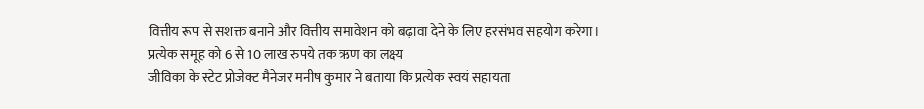वित्तीय रूप से सशक्त बनाने और वित्तीय समावेशन को बढ़ावा देने के लिए हरसंभव सहयोग करेगा।
प्रत्येक समूह को 6 से 10 लाख रुपये तक ऋण का लक्ष्य
जीविका के स्टेट प्रोजेक्ट मैनेजर मनीष कुमार ने बताया कि प्रत्येक स्वयं सहायता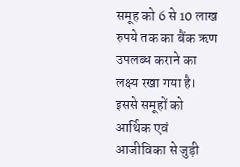समूह को 6 से 10 लाख रुपये तक का बैंक ऋण उपलब्ध कराने का लक्ष्य रखा गया है। इससे समूहों को आर्थिक एवं आजीविका से जुड़ी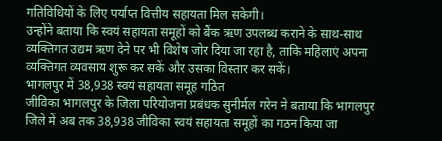गतिविधियों के लिए पर्याप्त वित्तीय सहायता मिल सकेगी।
उन्होंने बताया कि स्वयं सहायता समूहों को बैंक ऋण उपलब्ध कराने के साथ-साथ व्यक्तिगत उद्यम ऋण देने पर भी विशेष जोर दिया जा रहा है, ताकि महिलाएं अपना व्यक्तिगत व्यवसाय शुरू कर सकें और उसका विस्तार कर सकें।
भागलपुर में 38,938 स्वयं सहायता समूह गठित
जीविका भागलपुर के जिला परियोजना प्रबंधक सुनीर्मल गरेन ने बताया कि भागलपुर जिले में अब तक 38,938 जीविका स्वयं सहायता समूहों का गठन किया जा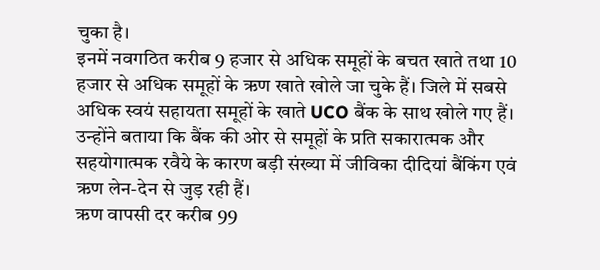चुका है।
इनमें नवगठित करीब 9 हजार से अधिक समूहों के बचत खाते तथा 10 हजार से अधिक समूहों के ऋण खाते खोले जा चुके हैं। जिले में सबसे अधिक स्वयं सहायता समूहों के खाते UCO बैंक के साथ खोले गए हैं।
उन्होंने बताया कि बैंक की ओर से समूहों के प्रति सकारात्मक और सहयोगात्मक रवैये के कारण बड़ी संख्या में जीविका दीदियां बैंकिंग एवं ऋण लेन-देन से जुड़ रही हैं।
ऋण वापसी दर करीब 99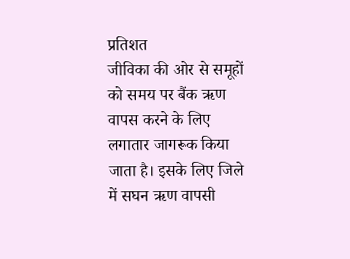प्रतिशत
जीविका की ओर से समूहों को समय पर बैंक ऋण वापस करने के लिए लगातार जागरूक किया जाता है। इसके लिए जिले में सघन ऋण वापसी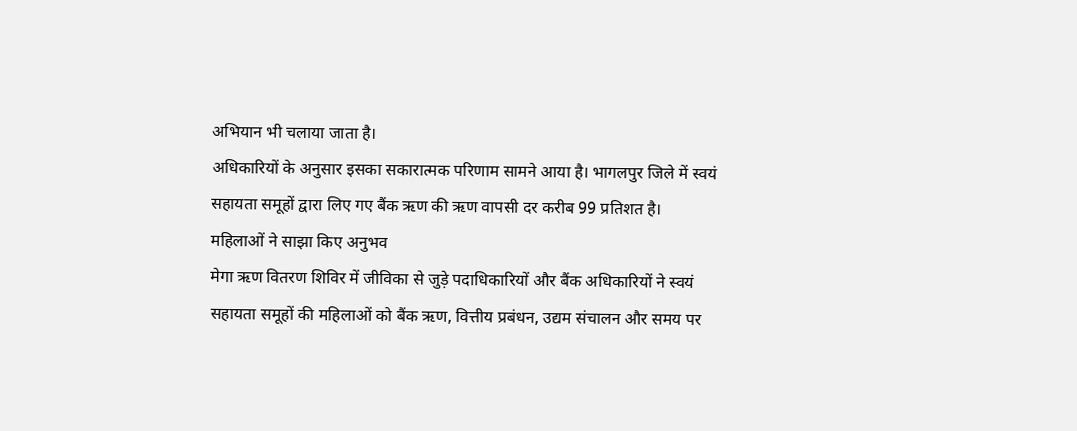अभियान भी चलाया जाता है।
अधिकारियों के अनुसार इसका सकारात्मक परिणाम सामने आया है। भागलपुर जिले में स्वयं सहायता समूहों द्वारा लिए गए बैंक ऋण की ऋण वापसी दर करीब 99 प्रतिशत है।
महिलाओं ने साझा किए अनुभव
मेगा ऋण वितरण शिविर में जीविका से जुड़े पदाधिकारियों और बैंक अधिकारियों ने स्वयं सहायता समूहों की महिलाओं को बैंक ऋण, वित्तीय प्रबंधन, उद्यम संचालन और समय पर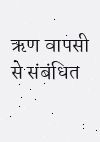ऋण वापसी से संबंधित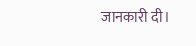जानकारी दी।